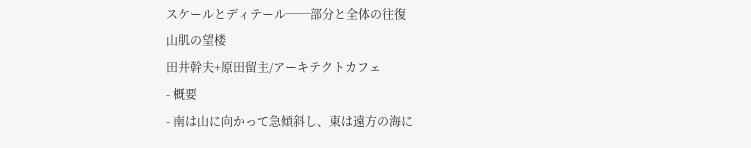スケールとディテール──部分と全体の往復
山肌の望楼
田井幹夫+原田留主/アーキテクトカフェ
- 概要
- 南は山に向かって急傾斜し、東は遠方の海に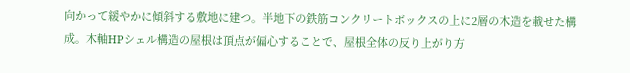向かって緩やかに傾斜する敷地に建つ。半地下の鉄筋コンクリートボックスの上に2層の木造を載せた構成。木軸HPシェル構造の屋根は頂点が偏心することで、屋根全体の反り上がり方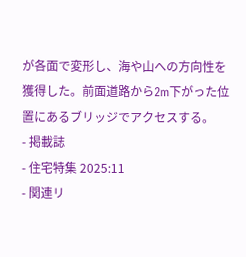が各面で変形し、海や山への方向性を獲得した。前面道路から2m下がった位置にあるブリッジでアクセスする。
- 掲載誌
- 住宅特集 2025:11
- 関連リ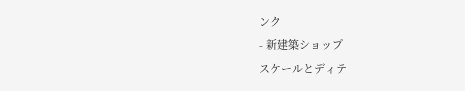ンク
- 新建築ショップ
スケールとディテ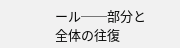ール──部分と全体の往復